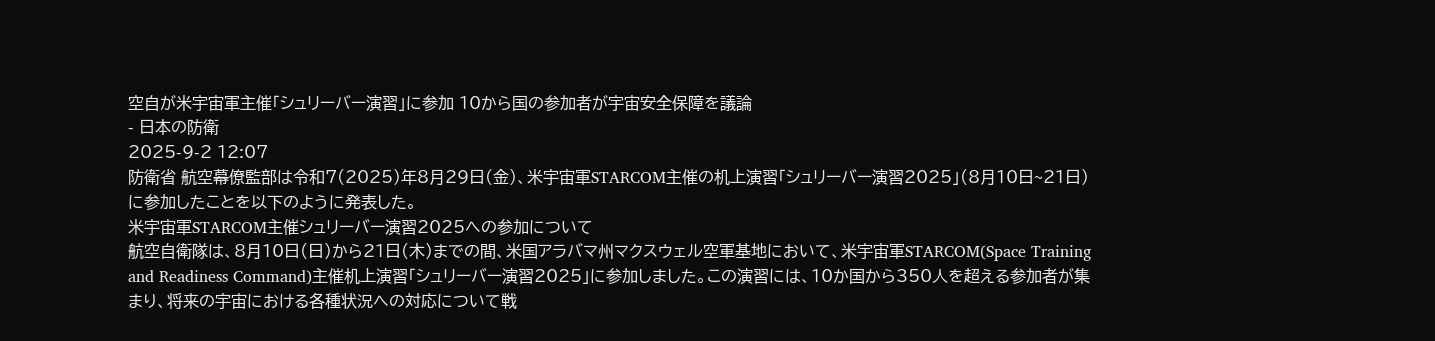空自が米宇宙軍主催「シュリーバー演習」に参加 10から国の参加者が宇宙安全保障を議論
- 日本の防衛
2025-9-2 12:07
防衛省 航空幕僚監部は令和7(2025)年8月29日(金)、米宇宙軍STARCOM主催の机上演習「シュリーバー演習2025」(8月10日~21日)に参加したことを以下のように発表した。
米宇宙軍STARCOM主催シュリーバー演習2025への参加について
航空自衛隊は、8月10日(日)から21日(木)までの間、米国アラバマ州マクスウェル空軍基地において、米宇宙軍STARCOM(Space Training and Readiness Command)主催机上演習「シュリーバー演習2025」に参加しました。この演習には、10か国から350人を超える参加者が集まり、将来の宇宙における各種状況への対応について戦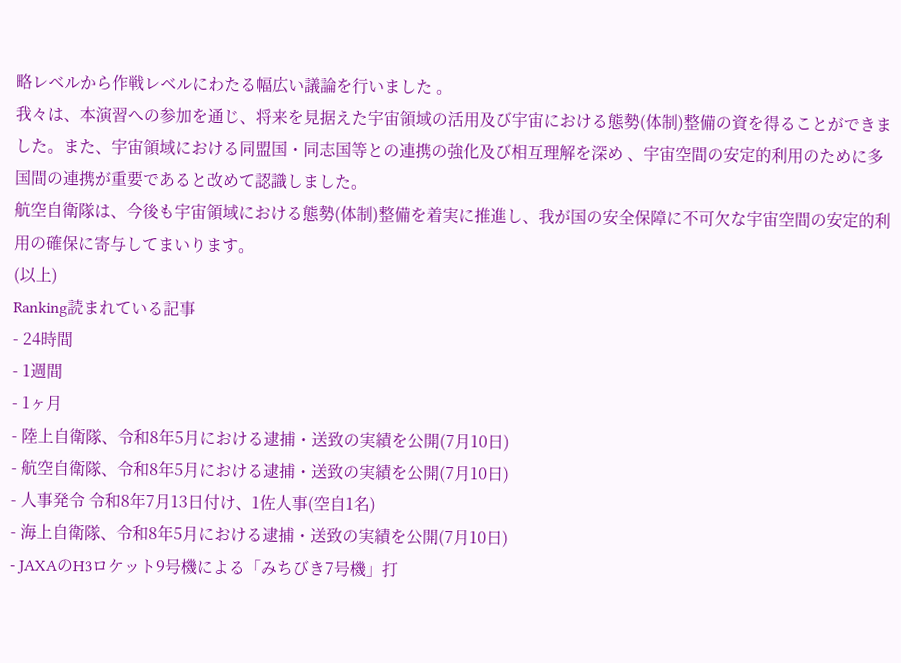略レベルから作戦レベルにわたる幅広い議論を行いました 。
我々は、本演習への参加を通じ、将来を見据えた宇宙領域の活用及び宇宙における態勢(体制)整備の資を得ることができました。また、宇宙領域における同盟国・同志国等との連携の強化及び相互理解を深め 、宇宙空間の安定的利用のために多国間の連携が重要であると改めて認識しました。
航空自衛隊は、今後も宇宙領域における態勢(体制)整備を着実に推進し、我が国の安全保障に不可欠な宇宙空間の安定的利用の確保に寄与してまいります。
(以上)
Ranking読まれている記事
- 24時間
- 1週間
- 1ヶ月
- 陸上自衛隊、令和8年5月における逮捕・送致の実績を公開(7月10日)
- 航空自衛隊、令和8年5月における逮捕・送致の実績を公開(7月10日)
- 人事発令 令和8年7月13日付け、1佐人事(空自1名)
- 海上自衛隊、令和8年5月における逮捕・送致の実績を公開(7月10日)
- JAXAのH3ロケット9号機による「みちびき7号機」打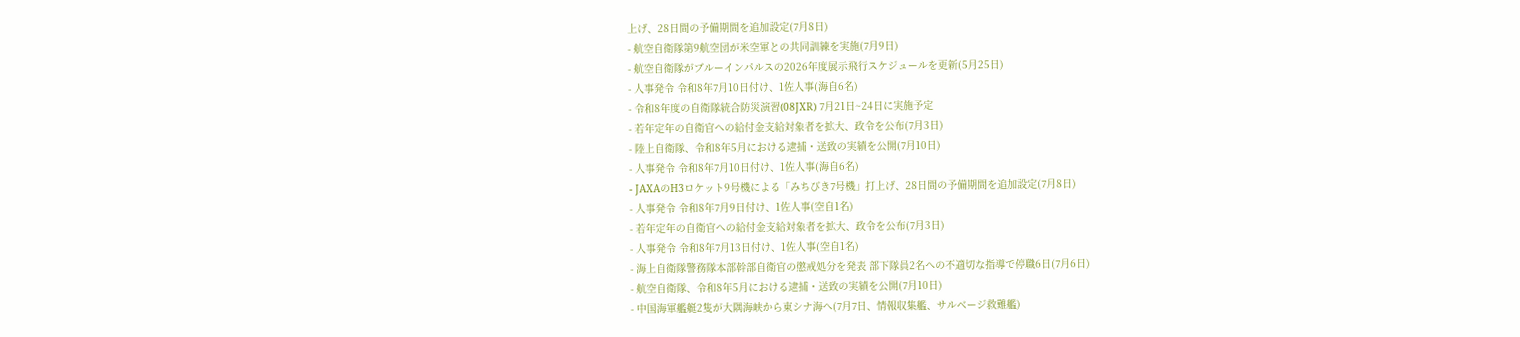上げ、28日間の予備期間を追加設定(7月8日)
- 航空自衛隊第9航空団が米空軍との共同訓練を実施(7月9日)
- 航空自衛隊がブルーインパルスの2026年度展示飛行スケジュールを更新(5月25日)
- 人事発令 令和8年7月10日付け、1佐人事(海自6名)
- 令和8年度の自衛隊統合防災演習(08JXR) 7月21日~24日に実施予定
- 若年定年の自衛官への給付金支給対象者を拡大、政令を公布(7月3日)
- 陸上自衛隊、令和8年5月における逮捕・送致の実績を公開(7月10日)
- 人事発令 令和8年7月10日付け、1佐人事(海自6名)
- JAXAのH3ロケット9号機による「みちびき7号機」打上げ、28日間の予備期間を追加設定(7月8日)
- 人事発令 令和8年7月9日付け、1佐人事(空自1名)
- 若年定年の自衛官への給付金支給対象者を拡大、政令を公布(7月3日)
- 人事発令 令和8年7月13日付け、1佐人事(空自1名)
- 海上自衛隊警務隊本部幹部自衛官の懲戒処分を発表 部下隊員2名への不適切な指導で停職6日(7月6日)
- 航空自衛隊、令和8年5月における逮捕・送致の実績を公開(7月10日)
- 中国海軍艦艇2隻が大隅海峡から東シナ海へ(7月7日、情報収集艦、サルベージ救難艦)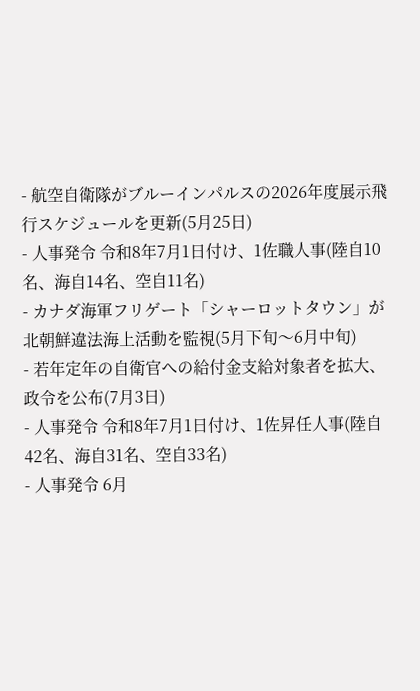- 航空自衛隊がブルーインパルスの2026年度展示飛行スケジュールを更新(5月25日)
- 人事発令 令和8年7月1日付け、1佐職人事(陸自10名、海自14名、空自11名)
- カナダ海軍フリゲート「シャーロットタウン」が北朝鮮違法海上活動を監視(5月下旬〜6月中旬)
- 若年定年の自衛官への給付金支給対象者を拡大、政令を公布(7月3日)
- 人事発令 令和8年7月1日付け、1佐昇任人事(陸自42名、海自31名、空自33名)
- 人事発令 6月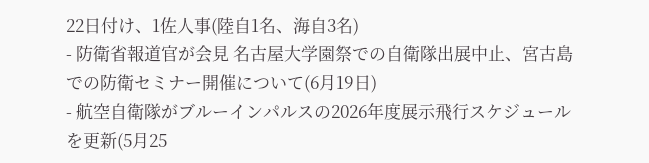22日付け、1佐人事(陸自1名、海自3名)
- 防衛省報道官が会見 名古屋大学園祭での自衛隊出展中止、宮古島での防衛セミナー開催について(6月19日)
- 航空自衛隊がブルーインパルスの2026年度展示飛行スケジュールを更新(5月25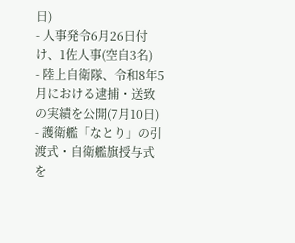日)
- 人事発令6月26日付け、1佐人事(空自3名)
- 陸上自衛隊、令和8年5月における逮捕・送致の実績を公開(7月10日)
- 護衛艦「なとり」の引渡式・自衛艦旗授与式を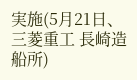実施(5月21日、三菱重工 長崎造船所)